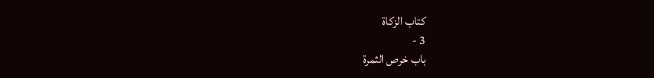كتاب الزكاة
3 -
باب خرص الثمرة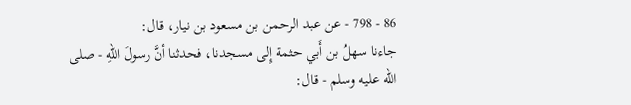86 - 798 - عن عبد الرحمن بن مسعود بن نيار، قال:
جاءنا سهلُ بن أَبي حثمة إِلى مسجدنا، فحدثنا أنَّ رسولَ اللهِ - صلى الله عليه وسلم - قال: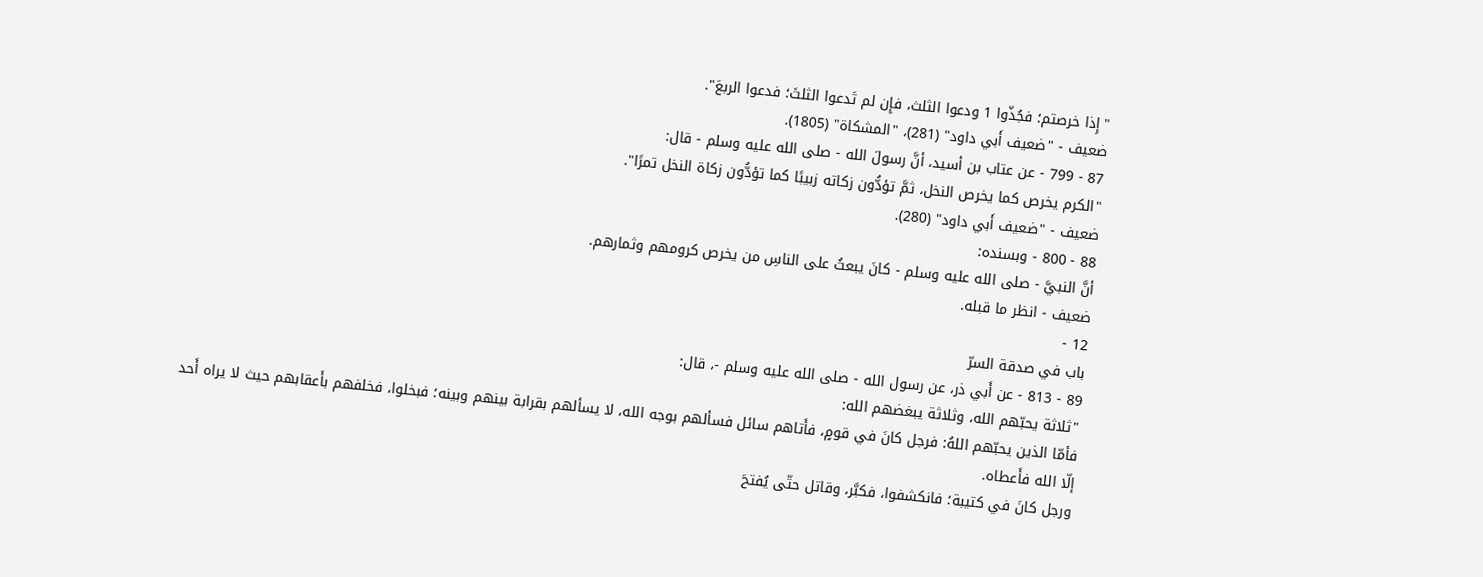"إِذا خرصتم؛ فجُذّوا 1 ودعوا الثلث، فإِن لم تَدعوا الثلثَ؛ فدعوا الربعَ".
ضعيف - "ضعيف أَبي داود" (281)، "المشكاة" (1805).
87 - 799 - عن عتاب بن أسيد، أنَّ رسولَ الله - صلى الله عليه وسلم - قال:
"الكرم يخرص كما يخرص النخل، ثمَّ تؤدُّون زكاته زبيبًا كما تؤدُّون زكاة النخل تمرًا".
ضعيف - "ضعيف أَبي داود" (280).
88 - 800 - وبسنده:
أنَّ النبيَّ - صلى الله عليه وسلم - كانَ يبعثُ على الناسِ من يخرص كرومهم وثمارهم.
ضعيف - انظر ما قبله.
12 -
باب في صدقة السرّ
89 - 813 - عن أَبي ذر، عن رسول الله - صلى الله عليه وسلم -، قال:
"ثلاثة يحبّهم الله، وثلاثة يبغضهم الله:
فأمّا الذين يحبّهم اللهُ: فرجل كانَ في قومٍ، فأَتاهم سائل فسألهم بوجه الله، لا يسألهم بقرابة بينهم وبينه؛ فبخلوا، فخلفهم بأَعقابهم حيث لا يراه أَحد إلّا الله فأَعطاه.
ورجل كانَ في كتيبة؛ فانكشفوا، فكبَّر، وقاتل حتّى يُفتحَ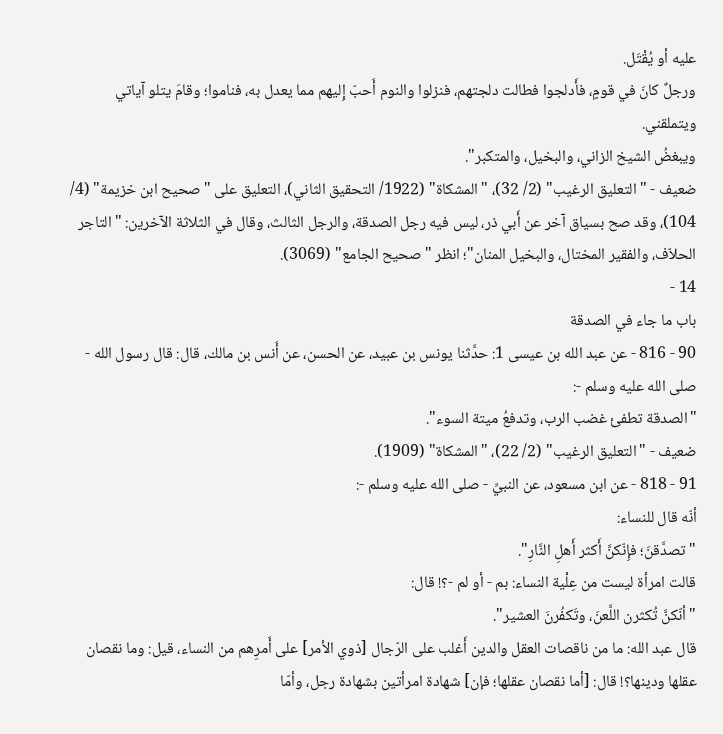عليه أو يُقْتَل.
ورجلٌ كانَ في قومٍ، فأَدلجوا فطالت دلجتهم، فنزلوا والنوم أَحبّ إِليهم مما يعدل به، فناموا؛ وقامَ يتلو آياتي ويتملقني.
ويبغضُ الشيخ الزاني، والبخيل، والمتكبر".
ضعيف - "التعليق الرغيب" (2/ 32)، "المشكاة" (1922/ التحقيق الثاني)، التعليق على "صحيح ابن خزيمة" (4/ 104)، وقد صح بسياق آخر عن أَبي ذر، ليس فيه رجل الصدقة، والرجل الثالث، وقال في الثلاثة الآخرين: "التاجر الحلاّف، والفقير المختال، والبخيل المنان"؛ انظر "صحيح الجامع" (3069).
14 -
باب ما جاء في الصدقة
90 - 816 - عن عبد الله بن عيسى 1: حدَّثنا يونس بن عبيد، عن الحسن، عن أَنس بن مالك، قال: قال رسول الله - صلى الله عليه وسلم -:
"الصدقة تطفئ غضب الرب، وتدفعُ ميتة السوء".
ضعيف - "التعليق الرغيب" (2/ 22)، "المشكاة" (1909).
91 - 818 - عن ابن مسعود، عن النبيِّ - صلى الله عليه وسلم -:
أنّه قال للنساء:
"تصدَّقنَ؛ فإِنّكنَّ أَكثر أَهلِ النَّارِ".
قالت امرأة ليست من عِلْية النساء: بم - أو لم -؟! قال:
"أنّكنَّ تُكثرن اللَّعنَ، وتَكفُرنَ العشير".
قال عبد الله: ما من ناقصات العقل والدين أَغلب على الرّجال [ذوي الأمر] على أَمرِهم من النساء، قيل: وما نقصان عقلها ودينها؟! قال: [أما نقصان عقلها؛ فإن] شهادة امرأتين بشهادة رجل، وأمّا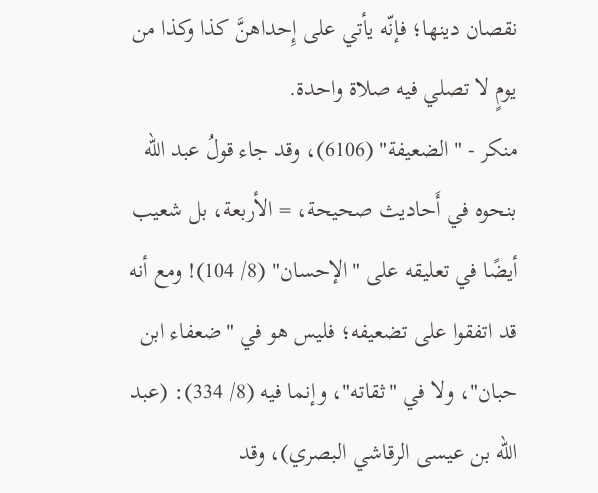نقصان دينها؛ فإنّه يأتي على إِحداهنَّ كذا وكذا من يومٍ لا تصلي فيه صلاة واحدة.
منكر - "الضعيفة" (6106)، وقد جاء قولُ عبد الله بنحوه في أَحاديث صحيحة، = الأربعة، بل شعيب أيضًا في تعليقه على "الإحسان" (8/ 104)! ومع أنه قد اتفقوا على تضعيفه؛ فليس هو في "ضعفاء ابن حبان"، ولا في "ثقاته"، وإنما فيه (8/ 334): (عبد الله بن عيسى الرقاشي البصري)، وقد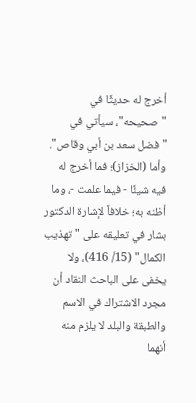أخرج له حديثًا في "صحيحه"، سيأتي في "فضل سعد بن أبي وقاص".
وأما (الخزاز)؛ فما أخرج له فيه شيئًا - فيما علمت -، وما أظنه به؛ خلافاً لإشارة الدكتور بشار في تعليقه على "تهذيب الكمال" (15/ 416)، ولا يخفى على الباحث النقاد أن مجرد الاشتراك في الاسم والطبقة والبلد لا يلزم منه أنهما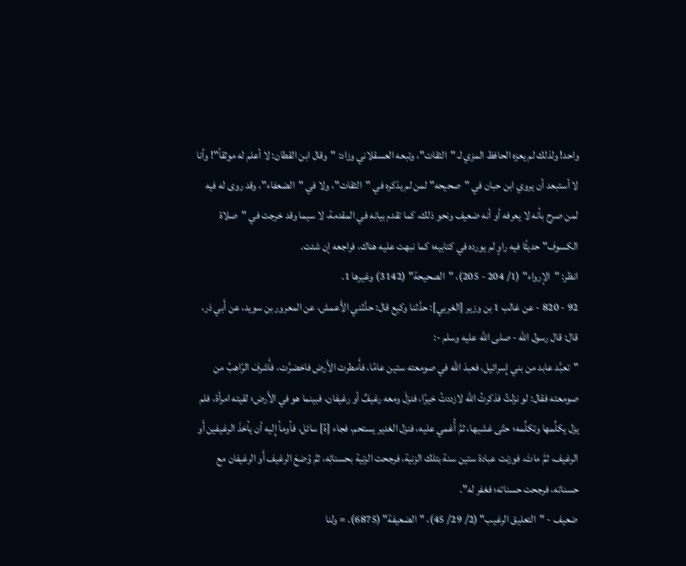واحد! ولذلك لم يعزه الحافظ المزي لـ "الثقات"، وتبعه العسقلاني وزاد: "وقال ابن القطان: لا أعلم له موثقاً"! وأنا لا أستبعد أن يروي ابن حبان في "صحيحه" لمن لم يذكره في "الثقات"، ولا في "الضعفاء"، وقد روى له فيه لمن صرح بأنه لا يعرفه أو أنه ضعيف ونحو ذلك، كما تقدم بيانه في المقدمة، لا سيما وقد خرجت في "صلاة الكسوف" حديثًا فيه راوٍ لم يورده في كتابيه؛ كما نبهت عليه هناك، فراجعه إن شئت.
انظر: "الإرواء" (1/ 204 - 205)، "الصحيحة" (3142) وغيرها 1.
92 - 820 - عن غالب 1 بن وزير [الغربي]: حدَّثنا وكيع قال: حدَّثني الأَعمش، عن المعرور بن سويد، عن أَبي ذر، قال: قال رسول الله - صلى الله عليه وسلم -:
"تعبَّد عابد من بني إِسرائيل، فعبدَ الله في صومعته ستين عامًا، فأَمطرت الأَرض فاخضرَّت، فأَشرفَ الرّاهبُ من صومعته فقال: لو نزلتُ فذكرتُ الله لازددتُ خيرًا، فنزلَ ومعه رغيفٌ أو رغيفان، فبينما هو في الأَرض؛ لقيته امرأة، فلم يزل يكلِّمها وتكلِّمه؛ حتّى غشيها، ثمَّ أُغمي عليه، فنزل الغدير يستحم، فجاء [هُ] سائل، فأومأ إِليه أن يأخذَ الرغيفين أَو الرغيف، ثمَّ ماتَ، فوزنت عبادة ستين سنة بتلك الزنية، فرجحت الزنية بحسناتِه، ثمَّ وُضعَ الرغيف أَو الرغيفان مع حسناته، فرجحت حسناته؛ فغفر له".
ضعيف - "التعليق الرغيب" (2/ 29/ 45)، "الضعيفة" (6875). = ولنا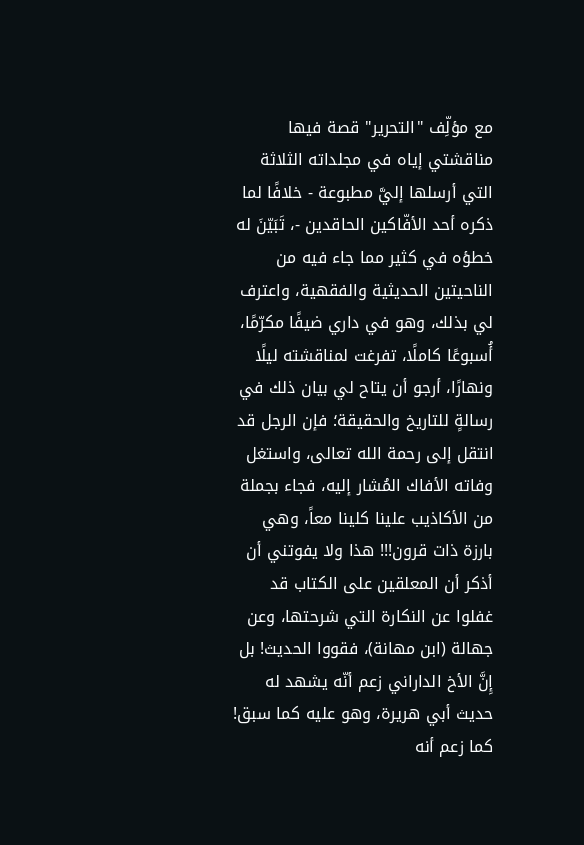مع مؤلِّف "التحرير" قصة فيها مناقشتي إياه في مجلداته الثلاثة التي أرسلها إليَّ مطبوعة - خلافًا لما ذكره أحد الأفّاكين الحاقدين -، تَبَيّنَ له خطؤه في كثير مما جاء فيه من الناحيتين الحديثية والفقهية، واعترف لي بذلك، وهو في داري ضيفًا مكرّمًا، أُسبوعًا كاملًا، تفرغت لمناقشته ليلًا ونهارًا، أرجو أن يتاح لي بيان ذلك في رسالةٍ للتاريخ والحقيقة؛ فإن الرجل قد انتقل إلى رحمة الله تعالى، واستغل وفاته الأفاك المُشار إليه، فجاء بجملة من الأكاذيب علينا كلينا معاً، وهي بارزة ذات قرون!!! هذا ولا يفوتني أن أذكر أن المعلقين على الكتاب قد غفلوا عن النكارة التي شرحتها، وعن جهالة (ابن مهانة)، فقووا الحديث! بل إِنَّ الأخ الداراني زعم أنّه يشهد له حديث أبي هريرة، وهو عليه كما سبق! كما زعم أنه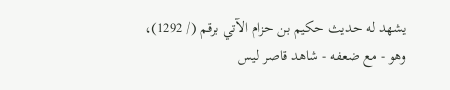يشهد له حديث حكيم بن حزام الآتي برقم (/ 1292)، وهو - مع ضعفه - شاهد قاصر ليس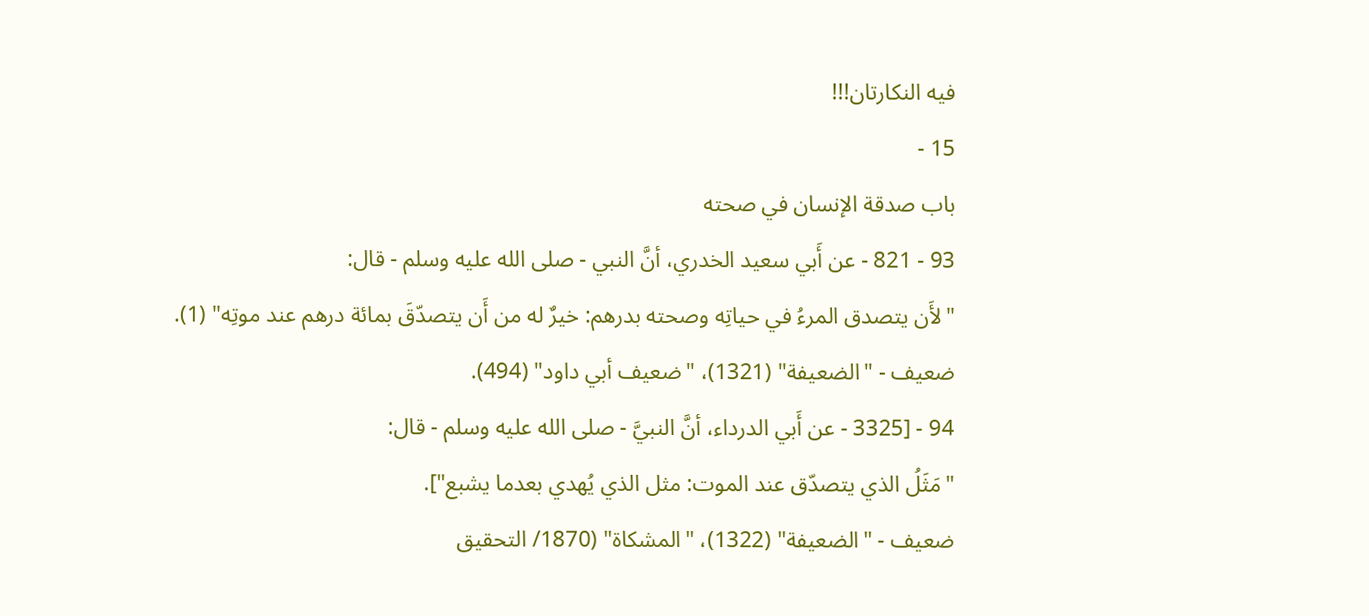فيه النكارتان!!!
15 -
باب صدقة الإنسان في صحته
93 - 821 - عن أَبي سعيد الخدري، أنَّ النبي - صلى الله عليه وسلم - قال:
"لأَن يتصدق المرءُ في حياتِه وصحته بدرهم: خيرٌ له من أَن يتصدّقَ بمائة درهم عند موتِه" (1).
ضعيف - "الضعيفة" (1321)، "ضعيف أبي داود" (494).
94 - [3325 - عن أَبي الدرداء، أنَّ النبيَّ - صلى الله عليه وسلم - قال:
"مَثَلُ الذي يتصدّق عند الموت: مثل الذي يُهدي بعدما يشبع"].
ضعيف - "الضعيفة" (1322)، "المشكاة" (1870/ التحقيق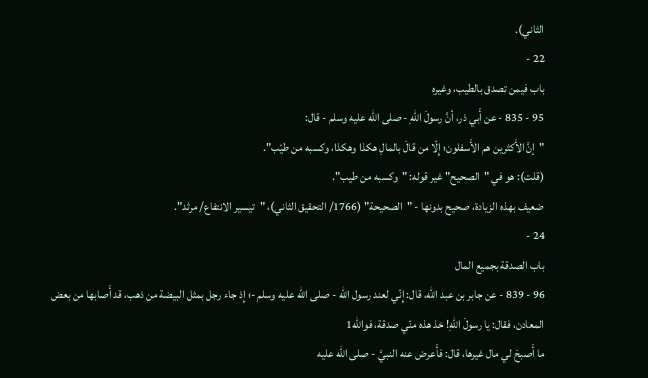الثاني).
22 -
باب فيمن تصدق بالطيب، وغيره
95 - 835 - عن أَبي ذر، أنَّ رسولَ اللهِ - صلى الله عليه وسلم - قال:
"إنَّ الأَكثرين هم الأَسفلون؛ إِلّا من قالَ بالمالِ هكذا وهكذا، وكسبه من طيّب".
(قلت): هو في "الصحيح" غير قوله: "وكسبه من طيب".
ضعيف بهذه الزيادة، صحيح بدونها - "الصحيحة" (1766/ التحقيق الثاني)، "تيسير الانتفاع/ مرثد".
24 -
باب الصدقة بجميع المال
96 - 839 - عن جابر بن عبد الله، قال: إِنّي لعند رسول الله - صلى الله عليه وسلم -؛ إِذ جاء رجل بمثل البيضة من ذهب، قد أَصابها من بعض المعادن، فقال: يا رسولَ اللهِ! خذ هذه منّي صدقة، فوالله1
ما أَصبحَ لي مال غيرها، قال: فأَعرض عنه النبيَّ - صلى الله عليه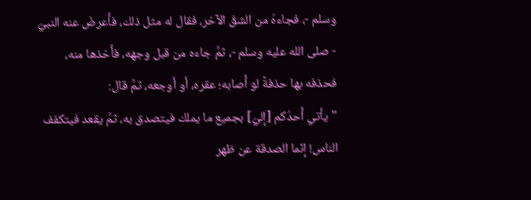وسلم -، فجاءهُ من الشقّ الآخر، فقال له مثل ذلك، فأَعرضَ عنه النبيّ - صلى الله عليه وسلم -، ثمَّ جاءه من قبل وجهه، فأَخذها منه، فحذفه بها حذفةً لو أَصابه؛ عقره، أو أوجعه، ثمَّ قال:
"يأتي أَحدُكم [إليّ] بجميع ما يملك فيتصدق به، ثمَّ يقعد فيتكفف الناس! إنّما الصدقة عن ظهر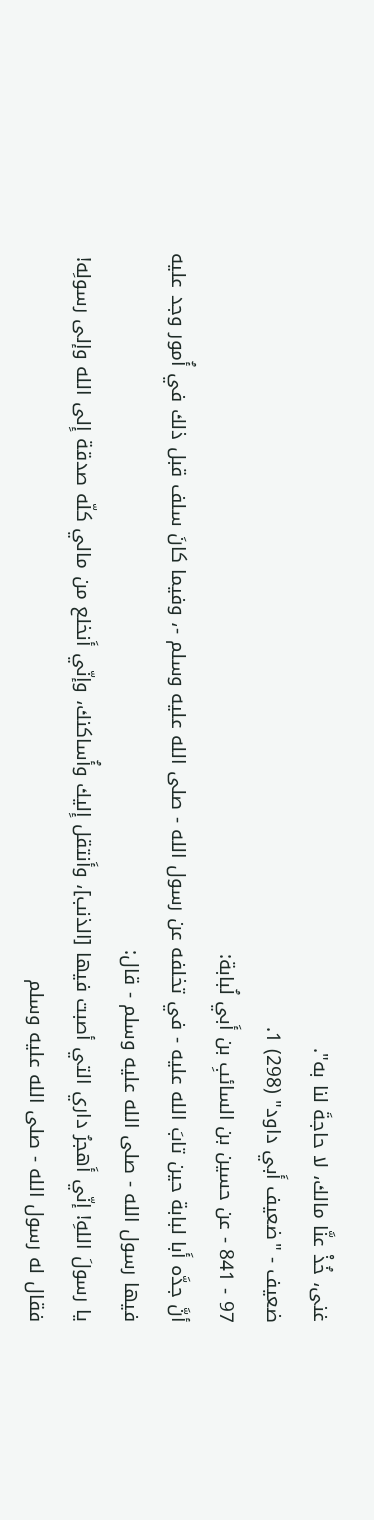غنى، خُذْ عنَّا مالك، لا حاجةَ لنا به".
ضعيف - "ضعيف أَبي داود" (298) 1.
97 - 841 - عن حسين بن السائبِ بن أَبي لُبابة:
أنَّ جدَّه أَبا لبابة حين تابَ الله عليه - في تخلفه عن رسول الله - صلى الله عليه وسلم -، وفيما كانَ سلف قبل ذلك في أُمور وجد عليه فيها رسول الله - صلى الله عليه وسلم - قال:
يا رسولَ اللهِ! إنّي أَهجرُ داري التي أصبت فيها [الذنب]، وأَنتقل إِليك وأُساكنك، وإنّي أَنخلع من مالي كلّه صدقة إِلى الله وإلى رسولِه! فقال له رسول الله - صلى الله عليه وسلم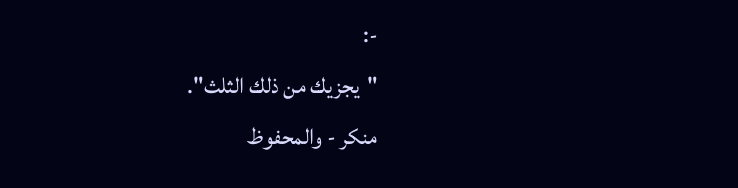-:
"يجزيك من ذلك الثلث".
منكر - والمحفوظ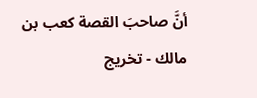أنَّ صاحبَ القصة كعب بن مالك - تخريج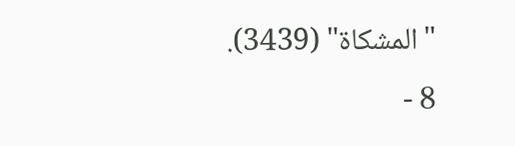"المشكاة" (3439).
8 -